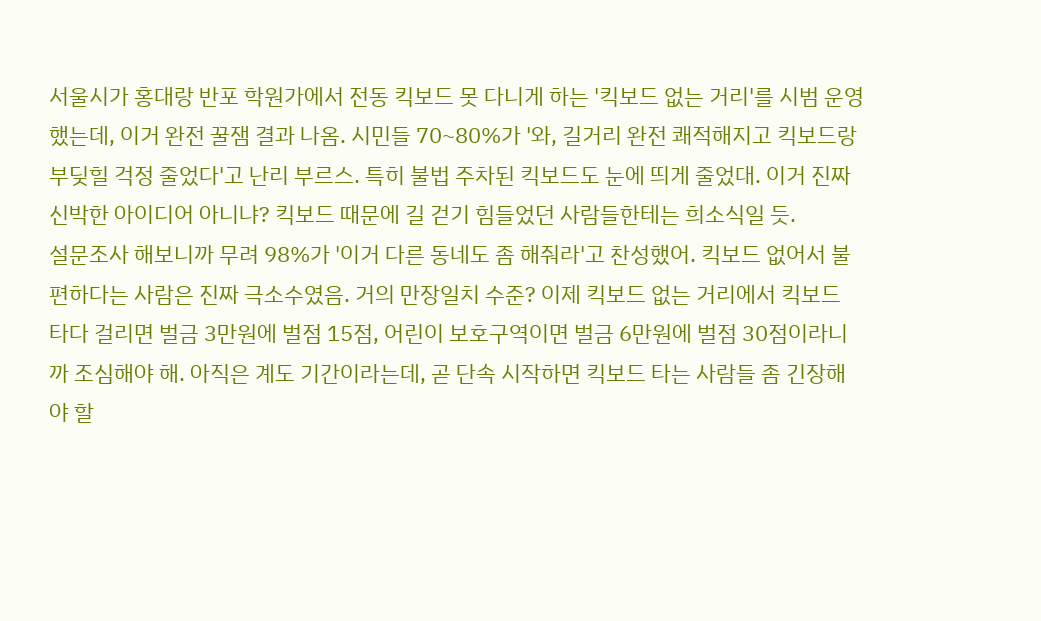서울시가 홍대랑 반포 학원가에서 전동 킥보드 못 다니게 하는 '킥보드 없는 거리'를 시범 운영했는데, 이거 완전 꿀잼 결과 나옴. 시민들 70~80%가 '와, 길거리 완전 쾌적해지고 킥보드랑 부딪힐 걱정 줄었다'고 난리 부르스. 특히 불법 주차된 킥보드도 눈에 띄게 줄었대. 이거 진짜 신박한 아이디어 아니냐? 킥보드 때문에 길 걷기 힘들었던 사람들한테는 희소식일 듯.
설문조사 해보니까 무려 98%가 '이거 다른 동네도 좀 해줘라'고 찬성했어. 킥보드 없어서 불편하다는 사람은 진짜 극소수였음. 거의 만장일치 수준? 이제 킥보드 없는 거리에서 킥보드 타다 걸리면 벌금 3만원에 벌점 15점, 어린이 보호구역이면 벌금 6만원에 벌점 30점이라니까 조심해야 해. 아직은 계도 기간이라는데, 곧 단속 시작하면 킥보드 타는 사람들 좀 긴장해야 할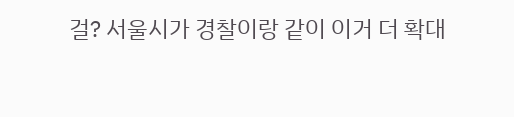걸? 서울시가 경찰이랑 같이 이거 더 확대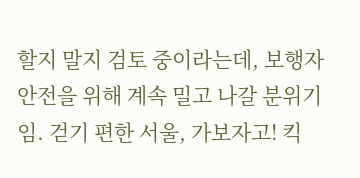할지 말지 검토 중이라는데, 보행자 안전을 위해 계속 밀고 나갈 분위기임. 걷기 편한 서울, 가보자고! 킥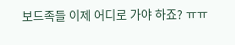보드족들 이제 어디로 가야 하죠? ㅠㅠ